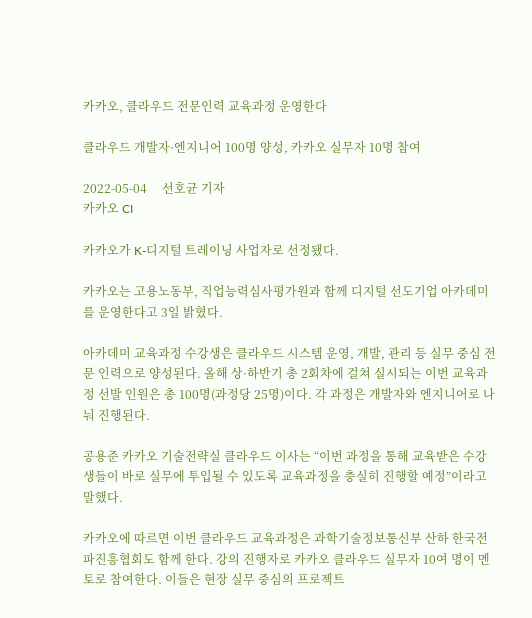카카오, 클라우드 전문인력 교육과정 운영한다

클라우드 개발자·엔지니어 100명 양성, 카카오 실무자 10명 참여

2022-05-04     선호균 기자
카카오 CI

카카오가 K-디지털 트레이닝 사업자로 선정됐다.

카카오는 고용노동부, 직업능력심사평가원과 함께 디지털 선도기업 아카데미를 운영한다고 3일 밝혔다.

아카데미 교육과정 수강생은 클라우드 시스템 운영, 개발, 관리 등 실무 중심 전문 인력으로 양성된다. 올해 상·하반기 총 2회차에 걸쳐 실시되는 이번 교육과정 선발 인원은 총 100명(과정당 25명)이다. 각 과정은 개발자와 엔지니어로 나눠 진행된다.

공용준 카카오 기술전략실 클라우드 이사는 “이번 과정을 통해 교육받은 수강생들이 바로 실무에 투입될 수 있도록 교육과정을 충실히 진행할 예정”이라고 말했다.

카카오에 따르면 이번 클라우드 교육과정은 과학기술정보통신부 산하 한국전파진흥협회도 함께 한다. 강의 진행자로 카카오 클라우드 실무자 10여 명이 멘토로 참여한다. 이들은 현장 실무 중심의 프로젝트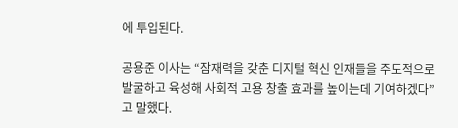에 투입된다.

공용준 이사는 “잠재력을 갖춘 디지털 혁신 인재들을 주도적으로 발굴하고 육성해 사회적 고용 창출 효과를 높이는데 기여하겠다”고 말했다.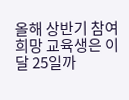올해 상반기 참여 희망 교육생은 이달 25일까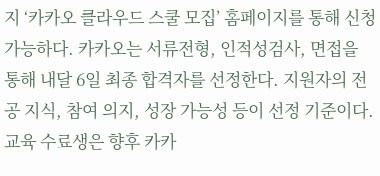지 ‘카카오 클라우드 스쿨 모집’ 홈페이지를 통해 신청 가능하다. 카카오는 서류전형, 인적성검사, 면접을 통해 내달 6일 최종 합격자를 선정한다. 지원자의 전공 지식, 참여 의지, 성장 가능성 등이 선정 기준이다. 교육 수료생은 향후 카카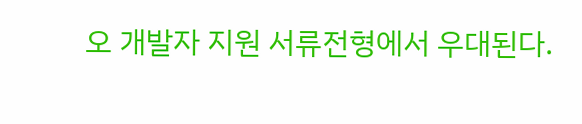오 개발자 지원 서류전형에서 우대된다.